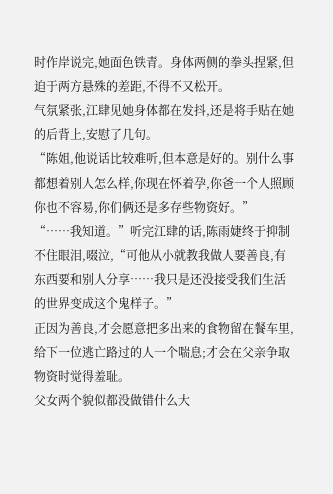时作岸说完,她面色铁青。身体两侧的拳头捏紧,但迫于两方悬殊的差距,不得不又松开。
气氛紧张,江肆见她身体都在发抖,还是将手贴在她的后背上,安慰了几句。
“陈姐,他说话比较难听,但本意是好的。别什么事都想着别人怎么样,你现在怀着孕,你爸一个人照顾你也不容易,你们俩还是多存些物资好。”
“……我知道。”听完江肆的话,陈雨婕终于抑制不住眼泪,啜泣,“可他从小就教我做人要善良,有东西要和别人分享……我只是还没接受我们生活的世界变成这个鬼样子。”
正因为善良,才会愿意把多出来的食物留在餐车里,给下一位逃亡路过的人一个喘息;才会在父亲争取物资时觉得羞耻。
父女两个貌似都没做错什么大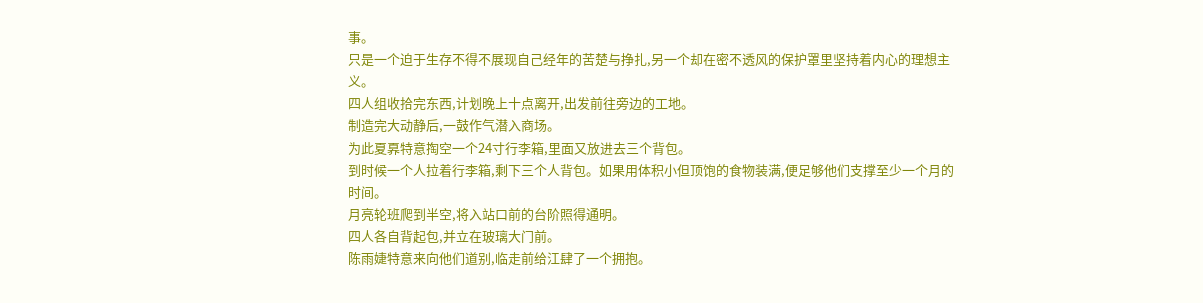事。
只是一个迫于生存不得不展现自己经年的苦楚与挣扎,另一个却在密不透风的保护罩里坚持着内心的理想主义。
四人组收拾完东西,计划晚上十点离开,出发前往旁边的工地。
制造完大动静后,一鼓作气潜入商场。
为此夏奡特意掏空一个24寸行李箱,里面又放进去三个背包。
到时候一个人拉着行李箱,剩下三个人背包。如果用体积小但顶饱的食物装满,便足够他们支撑至少一个月的时间。
月亮轮班爬到半空,将入站口前的台阶照得通明。
四人各自背起包,并立在玻璃大门前。
陈雨婕特意来向他们道别,临走前给江肆了一个拥抱。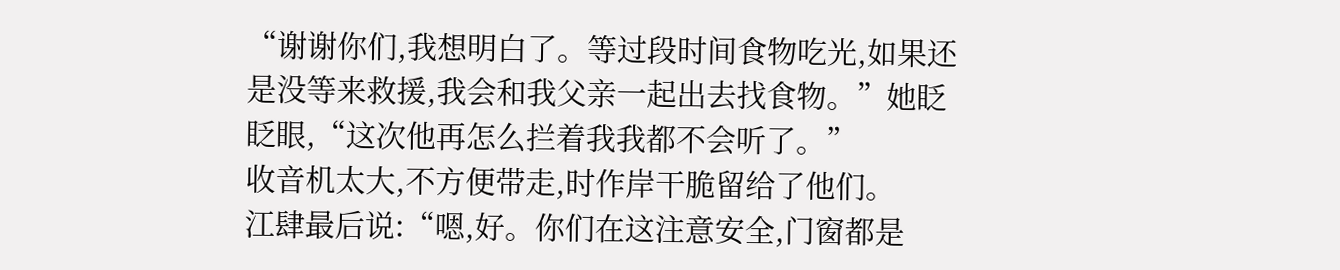“谢谢你们,我想明白了。等过段时间食物吃光,如果还是没等来救援,我会和我父亲一起出去找食物。”她眨眨眼,“这次他再怎么拦着我我都不会听了。”
收音机太大,不方便带走,时作岸干脆留给了他们。
江肆最后说:“嗯,好。你们在这注意安全,门窗都是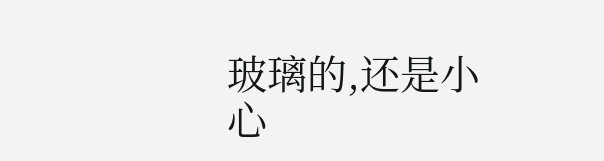玻璃的,还是小心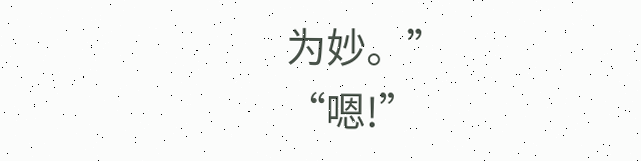为妙。”
“嗯!”